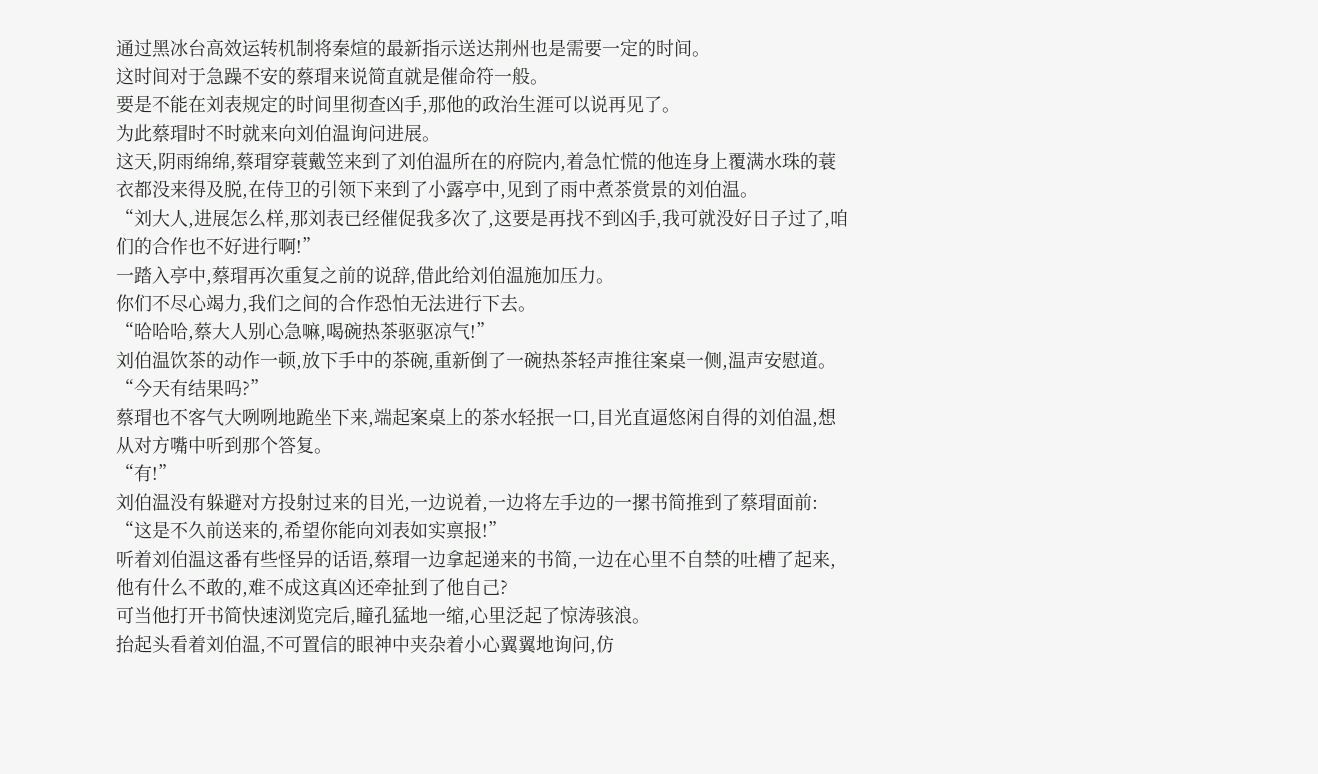通过黑冰台高效运转机制将秦煊的最新指示送达荆州也是需要一定的时间。
这时间对于急躁不安的蔡瑁来说简直就是催命符一般。
要是不能在刘表规定的时间里彻查凶手,那他的政治生涯可以说再见了。
为此蔡瑁时不时就来向刘伯温询问进展。
这天,阴雨绵绵,蔡瑁穿蓑戴笠来到了刘伯温所在的府院内,着急忙慌的他连身上覆满水珠的蓑衣都没来得及脱,在侍卫的引领下来到了小露亭中,见到了雨中煮茶赏景的刘伯温。
“刘大人,进展怎么样,那刘表已经催促我多次了,这要是再找不到凶手,我可就没好日子过了,咱们的合作也不好进行啊!”
一踏入亭中,蔡瑁再次重复之前的说辞,借此给刘伯温施加压力。
你们不尽心竭力,我们之间的合作恐怕无法进行下去。
“哈哈哈,蔡大人别心急嘛,喝碗热茶驱驱凉气!”
刘伯温饮茶的动作一顿,放下手中的茶碗,重新倒了一碗热茶轻声推往案桌一侧,温声安慰道。
“今天有结果吗?”
蔡瑁也不客气大咧咧地跪坐下来,端起案桌上的茶水轻抿一口,目光直逼悠闲自得的刘伯温,想从对方嘴中听到那个答复。
“有!”
刘伯温没有躲避对方投射过来的目光,一边说着,一边将左手边的一摞书简推到了蔡瑁面前:
“这是不久前送来的,希望你能向刘表如实禀报!”
听着刘伯温这番有些怪异的话语,蔡瑁一边拿起递来的书简,一边在心里不自禁的吐槽了起来,他有什么不敢的,难不成这真凶还牵扯到了他自己?
可当他打开书简快速浏览完后,瞳孔猛地一缩,心里泛起了惊涛骇浪。
抬起头看着刘伯温,不可置信的眼神中夹杂着小心翼翼地询问,仿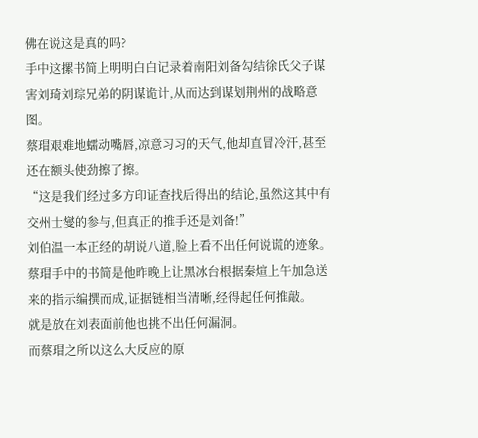佛在说这是真的吗?
手中这摞书简上明明白白记录着南阳刘备勾结徐氏父子谋害刘琦刘琮兄弟的阴谋诡计,从而达到谋划荆州的战略意图。
蔡瑁艰难地蠕动嘴唇,凉意习习的天气,他却直冒冷汗,甚至还在额头使劲擦了擦。
“这是我们经过多方印证查找后得出的结论,虽然这其中有交州士燮的参与,但真正的推手还是刘备!”
刘伯温一本正经的胡说八道,脸上看不出任何说谎的迹象。
蔡瑁手中的书简是他昨晚上让黑冰台根据秦煊上午加急送来的指示编撰而成,证据链相当清晰,经得起任何推敲。
就是放在刘表面前他也挑不出任何漏洞。
而蔡瑁之所以这么大反应的原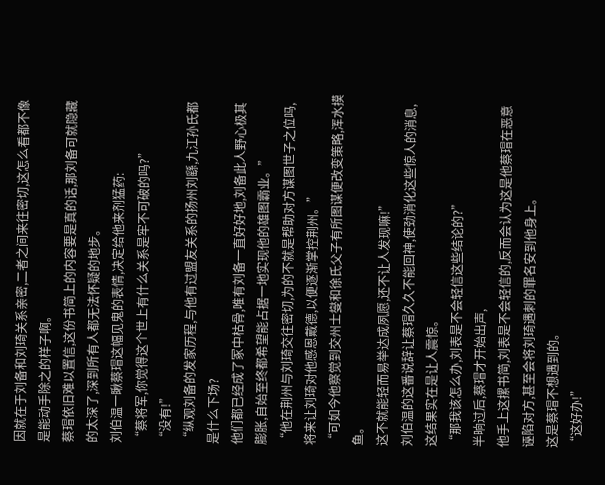因就在于刘备和刘琦关系亲密,二者之间来往密切,这怎么看都不像是能动手除之的样子啊。
蔡瑁依旧难以置信,这份书简上的内容要是真的话,那刘备可就隐藏的太深了,深到所有人都无法怀疑的地步。
刘伯温一瞅蔡瑁这幅见鬼的表情,决定给他来剂猛药:
“蔡将军,你觉得这个世上有什么关系是牢不可破的吗?”
“没有!”
“纵观刘备的发家历程,与他有过盟友关系的扬州刘繇,九江孙氏都是什么下场?
他们都已经成了冢中枯骨,唯有刘备一直好好地,刘备此人野心极其膨胀,自始至终都希望能占据一地实现他的雄图霸业。”
“他在荆州与刘琦交往密切,为的不就是帮助对方谋图世子之位吗,将来让刘琦对他感恩戴德,以便逐渐掌控荆州。”
“可如今他察觉到交州士燮和徐氏父子有所图谋便改变策略,浑水摸鱼。
这不就能轻而易举达成夙愿,还不让人发现嘛!”
刘伯温的这番说辞让蔡瑁久久不能回神,使劲消化这些惊人的消息,这结果实在是让人震惊。
“那我该怎么办,刘表是不会轻信这些结论的?”
半晌过后,蔡瑁才开始出声,
他手上这摞书简,刘表是不会轻信的,反而会认为这是他蔡瑁在恶意诬陷对方,甚至会将刘琦遇刺的罪名安到他身上。
这是蔡瑁不想遇到的。
“这好办!”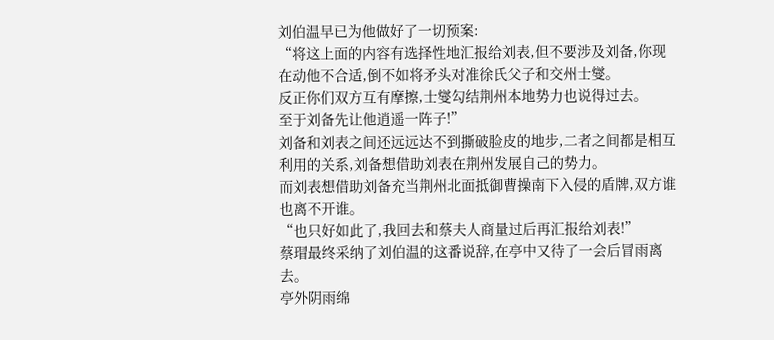刘伯温早已为他做好了一切预案:
“将这上面的内容有选择性地汇报给刘表,但不要涉及刘备,你现在动他不合适,倒不如将矛头对准徐氏父子和交州士燮。
反正你们双方互有摩擦,士燮勾结荆州本地势力也说得过去。
至于刘备先让他逍遥一阵子!”
刘备和刘表之间还远远达不到撕破脸皮的地步,二者之间都是相互利用的关系,刘备想借助刘表在荆州发展自己的势力。
而刘表想借助刘备充当荆州北面抵御曹操南下入侵的盾牌,双方谁也离不开谁。
“也只好如此了,我回去和蔡夫人商量过后再汇报给刘表!”
蔡瑁最终采纳了刘伯温的这番说辞,在亭中又待了一会后冒雨离去。
亭外阴雨绵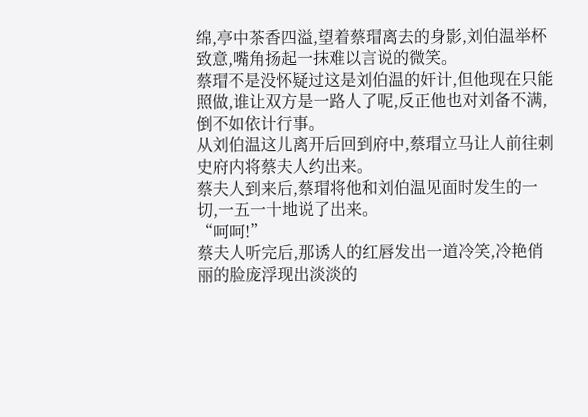绵,亭中茶香四溢,望着蔡瑁离去的身影,刘伯温举杯致意,嘴角扬起一抹难以言说的微笑。
蔡瑁不是没怀疑过这是刘伯温的奸计,但他现在只能照做,谁让双方是一路人了呢,反正他也对刘备不满,倒不如依计行事。
从刘伯温这儿离开后回到府中,蔡瑁立马让人前往刺史府内将蔡夫人约出来。
蔡夫人到来后,蔡瑁将他和刘伯温见面时发生的一切,一五一十地说了出来。
“呵呵!”
蔡夫人听完后,那诱人的红唇发出一道冷笑,冷艳俏丽的脸庞浮现出淡淡的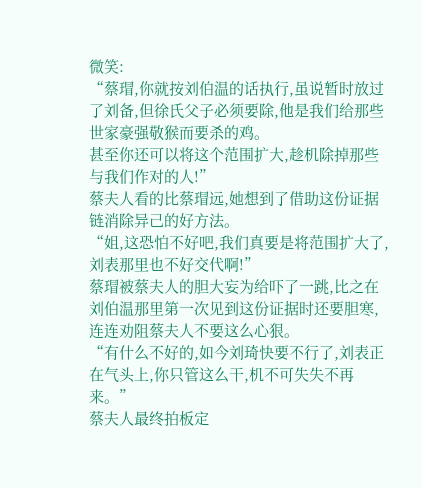微笑:
“蔡瑁,你就按刘伯温的话执行,虽说暂时放过了刘备,但徐氏父子必须要除,他是我们给那些世家豪强敬猴而要杀的鸡。
甚至你还可以将这个范围扩大,趁机除掉那些与我们作对的人!”
蔡夫人看的比蔡瑁远,她想到了借助这份证据链消除异己的好方法。
“姐,这恐怕不好吧,我们真要是将范围扩大了,刘表那里也不好交代啊!”
蔡瑁被蔡夫人的胆大妄为给吓了一跳,比之在刘伯温那里第一次见到这份证据时还要胆寒,连连劝阻蔡夫人不要这么心狠。
“有什么不好的,如今刘琦快要不行了,刘表正在气头上,你只管这么干,机不可失失不再来。”
蔡夫人最终拍板定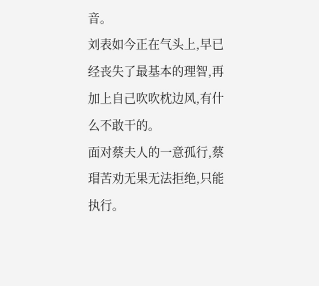音。
刘表如今正在气头上,早已经丧失了最基本的理智,再加上自己吹吹枕边风,有什么不敢干的。
面对蔡夫人的一意孤行,蔡瑁苦劝无果无法拒绝,只能执行。